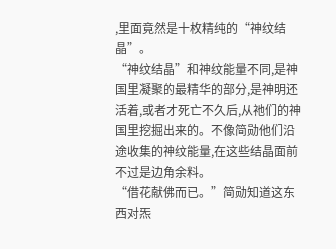,里面竟然是十枚精纯的“神纹结晶”。
“神纹结晶”和神纹能量不同,是神国里凝聚的最精华的部分,是神明还活着,或者才死亡不久后,从祂们的神国里挖掘出来的。不像简勋他们沿途收集的神纹能量,在这些结晶面前不过是边角余料。
“借花献佛而已。”简勋知道这东西对炁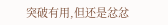突破有用,但还是忿忿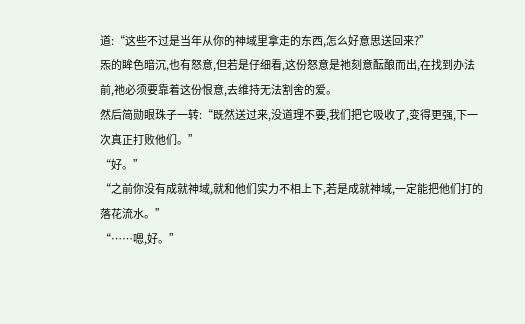道:“这些不过是当年从你的神域里拿走的东西,怎么好意思送回来?”
炁的眸色暗沉,也有怒意,但若是仔细看,这份怒意是祂刻意酝酿而出,在找到办法前,祂必须要靠着这份恨意,去维持无法割舍的爱。
然后简勋眼珠子一转:“既然送过来,没道理不要,我们把它吸收了,变得更强,下一次真正打败他们。”
“好。”
“之前你没有成就神域,就和他们实力不相上下,若是成就神域,一定能把他们打的落花流水。”
“……嗯,好。”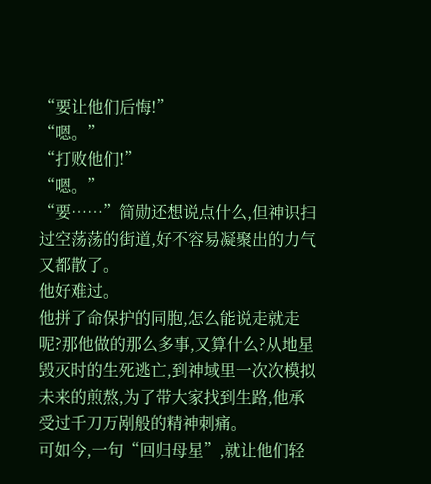“要让他们后悔!”
“嗯。”
“打败他们!”
“嗯。”
“要……”简勋还想说点什么,但神识扫过空荡荡的街道,好不容易凝聚出的力气又都散了。
他好难过。
他拼了命保护的同胞,怎么能说走就走呢?那他做的那么多事,又算什么?从地星毁灭时的生死逃亡,到神域里一次次模拟未来的煎熬,为了带大家找到生路,他承受过千刀万剐般的精神刺痛。
可如今,一句“回归母星”,就让他们轻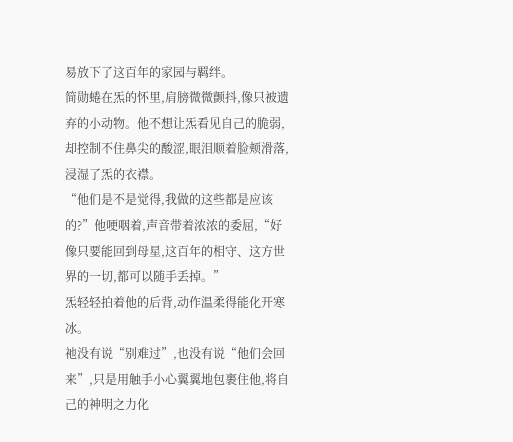易放下了这百年的家园与羁绊。
简勋蜷在炁的怀里,肩膀微微颤抖,像只被遗弃的小动物。他不想让炁看见自己的脆弱,却控制不住鼻尖的酸涩,眼泪顺着脸颊滑落,浸湿了炁的衣襟。
“他们是不是觉得,我做的这些都是应该的?”他哽咽着,声音带着浓浓的委屈,“好像只要能回到母星,这百年的相守、这方世界的一切,都可以随手丢掉。”
炁轻轻拍着他的后背,动作温柔得能化开寒冰。
祂没有说“别难过”,也没有说“他们会回来”,只是用触手小心翼翼地包裹住他,将自己的神明之力化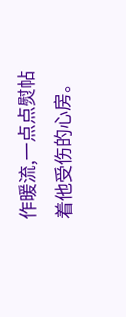作暖流,一点点熨帖着他受伤的心房。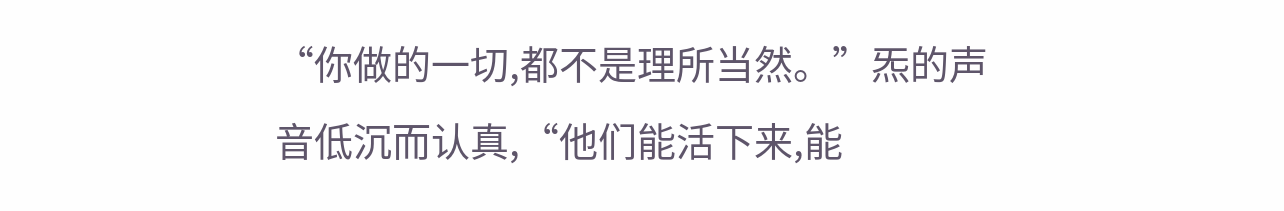“你做的一切,都不是理所当然。”炁的声音低沉而认真,“他们能活下来,能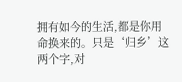拥有如今的生活,都是你用命换来的。只是‘归乡’这两个字,对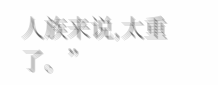人族来说,太重了。”